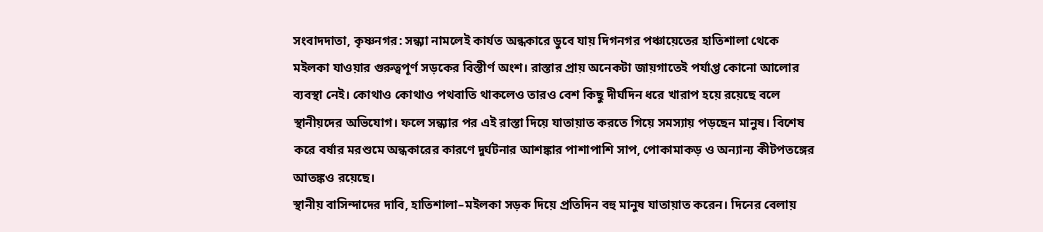সংবাদদাতা, কৃষ্ণনগর: সন্ধ্যা নামলেই কার্যত অন্ধকারে ডুবে যায় দিগনগর পঞ্চায়েতের হাতিশালা থেকে মইলকা যাওয়ার গুরুত্বপূর্ণ সড়কের বিস্তীর্ণ অংশ। রাস্তার প্রায় অনেকটা জায়গাতেই পর্যাপ্ত কোনো আলোর ব্যবস্থা নেই। কোথাও কোথাও পথবাতি থাকলেও তারও বেশ কিছু দীর্ঘদিন ধরে খারাপ হয়ে রয়েছে বলে স্থানীয়দের অভিযোগ। ফলে সন্ধ্যার পর এই রাস্তা দিয়ে যাতায়াত করতে গিয়ে সমস্যায় পড়ছেন মানুষ। বিশেষ করে বর্ষার মরশুমে অন্ধকারের কারণে দুর্ঘটনার আশঙ্কার পাশাপাশি সাপ, পোকামাকড় ও অন্যান্য কীটপতঙ্গের আতঙ্কও রয়েছে।
স্থানীয় বাসিন্দাদের দাবি, হাতিশালা–মইলকা সড়ক দিয়ে প্রতিদিন বহু মানুষ যাতায়াত করেন। দিনের বেলায়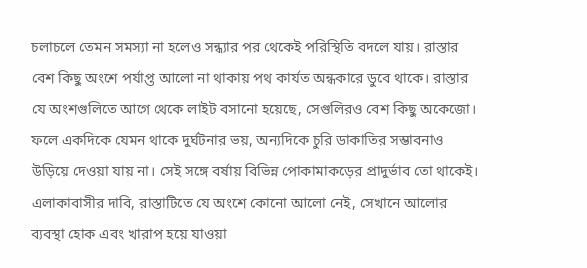চলাচলে তেমন সমস্যা না হলেও সন্ধ্যার পর থেকেই পরিস্থিতি বদলে যায়। রাস্তার বেশ কিছু অংশে পর্যাপ্ত আলো না থাকায় পথ কার্যত অন্ধকারে ডুবে থাকে। রাস্তার যে অংশগুলিতে আগে থেকে লাইট বসানো হয়েছে, সেগুলিরও বেশ কিছু অকেজো। ফলে একদিকে যেমন থাকে দুর্ঘটনার ভয়, অন্যদিকে চুরি ডাকাতির সম্ভাবনাও উড়িয়ে দেওয়া যায় না। সেই সঙ্গে বর্ষায় বিভিন্ন পোকামাকড়ের প্রাদুর্ভাব তো থাকেই। এলাকাবাসীর দাবি, রাস্তাটিতে যে অংশে কোনো আলো নেই, সেখানে আলোর ব্যবস্থা হোক এবং খারাপ হয়ে যাওয়া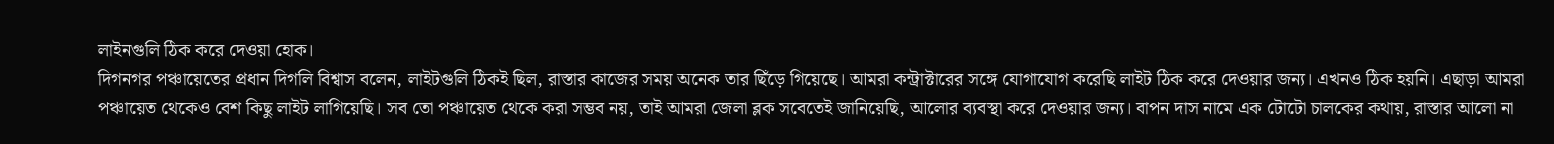লাইনগুলি ঠিক করে দেওয়া হোক।
দিগনগর পঞ্চায়েতের প্রধান দিগলি বিশ্বাস বলেন, লাইটগুলি ঠিকই ছিল, রাস্তার কাজের সময় অনেক তার ছিঁড়ে গিয়েছে। আমরা কন্ট্রাক্টারের সঙ্গে যোগাযোগ করেছি লাইট ঠিক করে দেওয়ার জন্য। এখনও ঠিক হয়নি। এছাড়া আমরা পঞ্চায়েত থেকেও বেশ কিছু লাইট লাগিয়েছি। সব তো পঞ্চায়েত থেকে করা সম্ভব নয়, তাই আমরা জেলা ব্লক সবেতেই জানিয়েছি, আলোর ব্যবস্থা করে দেওয়ার জন্য। বাপন দাস নামে এক টোটো চালকের কথায়, রাস্তার আলো না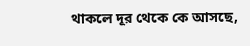থাকলে দূর থেকে কে আসছে,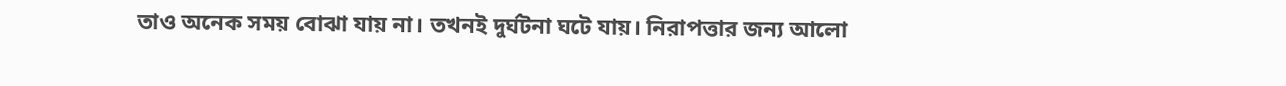তাও অনেক সময় বোঝা যায় না। তখনই দুর্ঘটনা ঘটে যায়। নিরাপত্তার জন্য আলো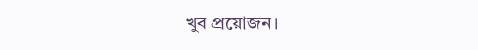খুব প্রয়োজন।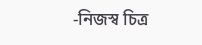-নিজস্ব চিত্র